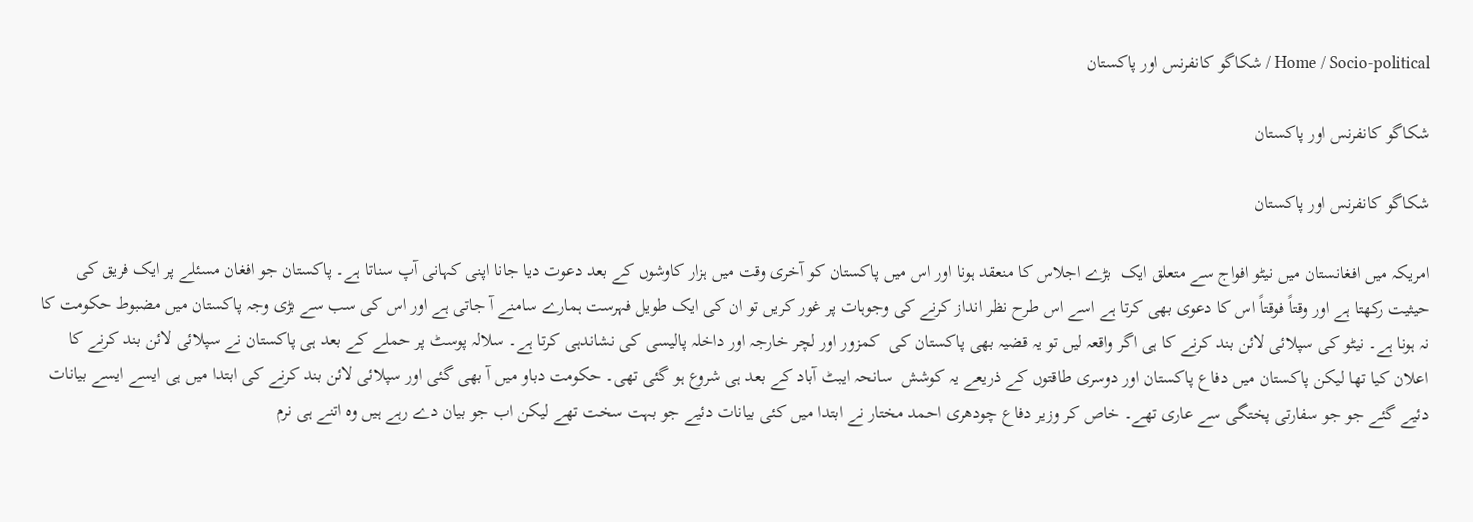Home / Socio-political / شکاگو کانفرنس اور پاکستان

شکاگو کانفرنس اور پاکستان

شکاگو کانفرنس اور پاکستان

امریکہ میں افغانستان میں نیٹو افواج سے متعلق ایک  بڑے اجلاس کا منعقد ہونا اور اس میں پاکستان کو آخری وقت میں ہزار کاوشوں کے بعد دعوت دیا جانا اپنی کہانی آپ سناتا ہے۔ پاکستان جو افغان مسئلے پر ایک فریق کی حیثیت رکھتا ہے اور وقتاً فوقتاً اس کا دعوی بھی کرتا ہے اسے اس طرح نظر انداز کرنے کی وجوہات پر غور کریں تو ان کی ایک طویل فہرست ہمارے سامنے آ جاتی ہے اور اس کی سب سے بڑی وجہ پاکستان میں مضبوط حکومت کا نہ ہونا ہے۔ نیٹو کی سپلائی لائن بند کرنے کا ہی اگر واقعہ لیں تو یہ قضیہ بھی پاکستان کی  کمزور اور لچر خارجہ اور داخلہ پالیسی کی نشاندہی کرتا ہے۔ سلالہ پوسٹ پر حملے کے بعد ہی پاکستان نے سپلائی لائن بند کرنے کا اعلان کیا تھا لیکن پاکستان میں دفاع پاکستان اور دوسری طاقتوں کے ذریعے یہ کوشش  سانحہ ایبٹ آباد کے بعد ہی شروع ہو گئی تھی۔ حکومت دباو میں آ بھی گئی اور سپلائی لائن بند کرنے کی ابتدا میں ہی ایسے ایسے بیانات دئیے گئے جو جو سفارتی پختگی سے عاری تھے۔ خاص کر وزیر دفاع چودھری احمد مختار نے ابتدا میں کئی بیانات دئیے جو بہت سخت تھے لیکن اب جو بیان دے رہے ہیں وہ اتنے ہی نرم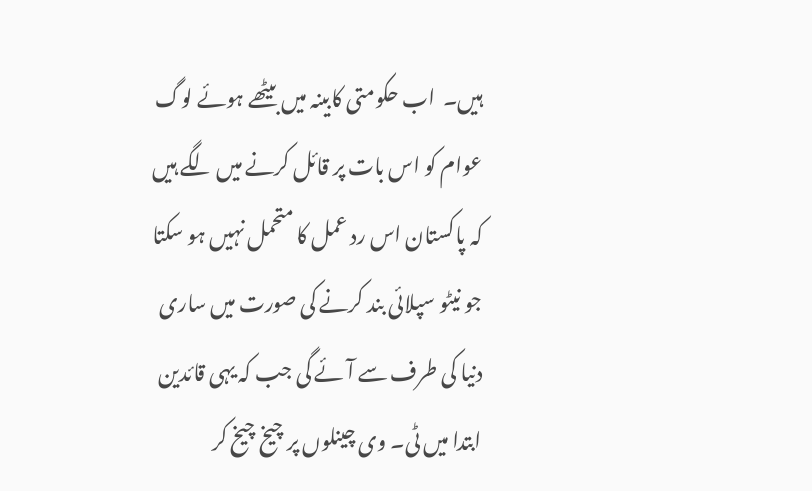ہیں۔  اب حکومتی کابینہ میں بیٹھے ہوئے لوگ عوام کو اس بات پر قائل کرنے میں لگے ہیں کہ پاکستان اس رد عمل کا متحمل نہیں ہو سکتا جو نیٹو سپلائی بند کرنے کی صورت میں ساری دنیا کی طرف سے آئے گی جب کہ یہی قائدین ابتدا میں ٹی۔ وی چینلوں پر چیخ چیخ کر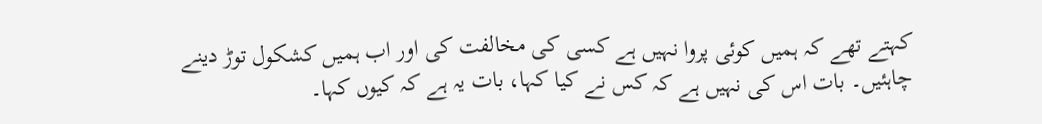کہتے تھے کہ ہمیں کوئی پروا نہیں ہے کسی کی مخالفت کی اور اب ہمیں کشکول توڑ دینے چاہئیں۔ بات اس کی نہیں ہے کہ کس نے کیا کہا، بات یہ ہے کہ کیوں کہا۔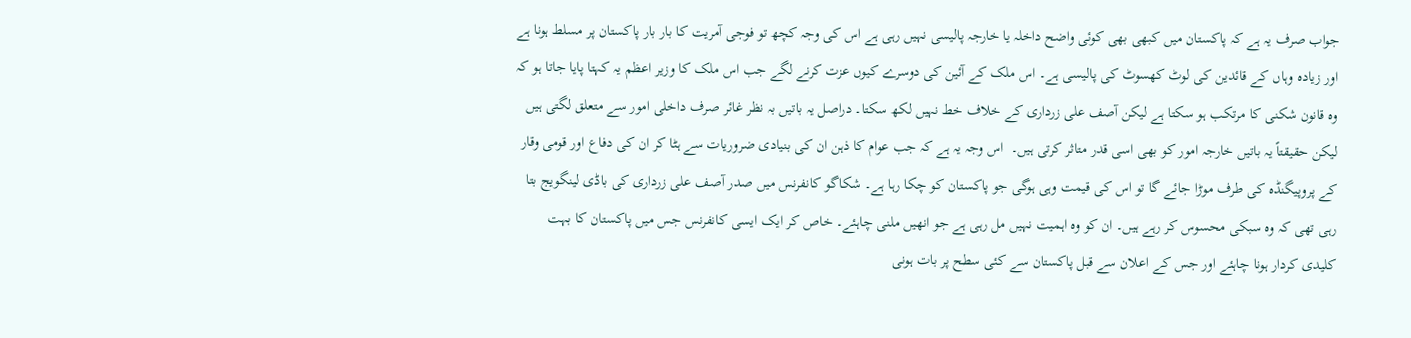جواب صرف یہ ہے کہ پاکستان میں کبھی بھی کوئی واضح داخلہ یا خارجہ پالیسی نہیں رہی ہے اس کی وجہ کچھ تو فوجی آمریت کا بار بار پاکستان پر مسلط ہونا ہے اور زیادہ وہاں کے قائدین کی لوٹ کھسوٹ کی پالیسی ہے۔ اس ملک کے آئین کی دوسرے کیوں عزت کرنے لگے جب اس ملک کا وزیر اعظم یہ کہتا پایا جاتا ہو کہ وہ قانون شکنی کا مرتکب ہو سکتا ہے لیکن آصف علی زرداری کے خلاف خط نہیں لکھ سکتا۔ دراصل یہ باتیں بہ نظر غائر صرف داخلی امور سے متعلق لگتی ہیں لیکن حقیقتاً یہ باتیں خارجہ امور کو بھی اسی قدر متاثر کرتی ہیں۔  اس وجہ یہ ہے کہ جب عوام کا ذہن ان کی بنیادی ضروریات سے ہٹا کر ان کی دفاع اور قومی وقار کے پروپیگنڈہ کی طرف موڑا جائے گا تو اس کی قیمت وہی ہوگی جو پاکستان کو چکا رہا ہے۔ شکاگو کانفرنس میں صدر آصف علی زرداری کی باڈی لینگویج بتا رہی تھی کہ وہ سبکی محسوس کر رہے ہیں۔ ان کو وہ اہمیت نہیں مل رہی ہے جو انھیں ملنی چاہئے۔ خاص کر ایک ایسی کانفرنس جس میں پاکستان کا بہت کلیدی کردار ہونا چاہئے اور جس کے اعلان سے قبل پاکستان سے کئی سطح پر بات ہونی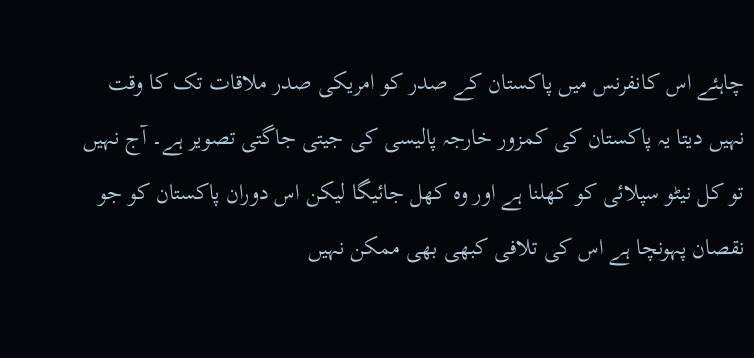چاہئے اس کانفرنس میں پاکستان کے صدر کو امریکی صدر ملاقات تک کا وقت نہیں دیتا یہ پاکستان کی کمزور خارجہ پالیسی کی جیتی جاگتی تصویر ہے۔ آج نہیں تو کل نیٹو سپلائی کو کھلنا ہے اور وہ کھل جائیگا لیکن اس دوران پاکستان کو جو نقصان پہونچا ہے اس کی تلافی کبھی بھی ممکن نہیں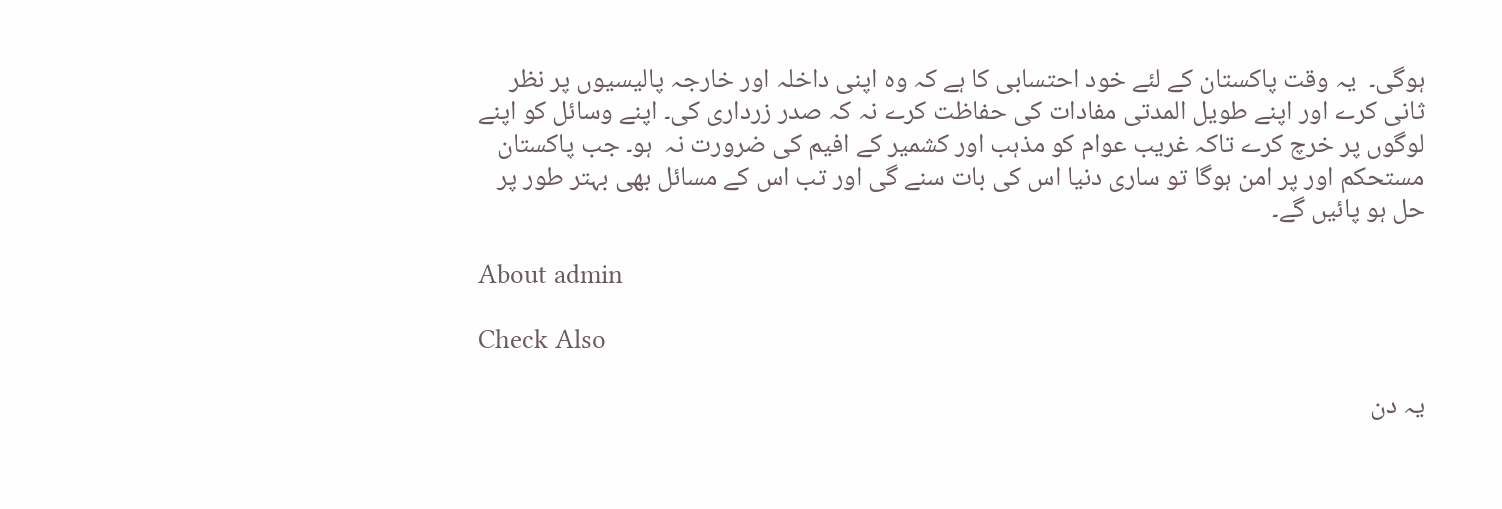ہوگی۔  یہ وقت پاکستان کے لئے خود احتسابی کا ہے کہ وہ اپنی داخلہ اور خارجہ پالیسیوں پر نظر ثانی کرے اور اپنے طویل المدتی مفادات کی حفاظت کرے نہ کہ صدر زرداری کی۔ اپنے وسائل کو اپنے لوگوں پر خرچ کرے تاکہ غریب عوام کو مذہب اور کشمیر کے افیم کی ضرورت نہ  ہو۔ جب پاکستان مستحکم اور پر امن ہوگا تو ساری دنیا اس کی بات سنے گی اور تب اس کے مسائل بھی بہتر طور پر حل ہو پائیں گے۔

About admin

Check Also

یہ دن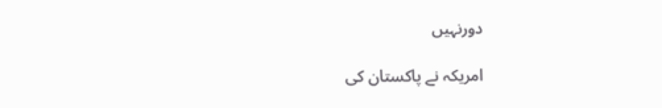دورنہیں

امریکہ نے پاکستان کی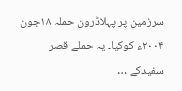سرزمین پر پہلاڈرون حملہ ۱۸جون ۲۰۰۴ء کوکیا۔ یہ حملے قصر سفیدکے …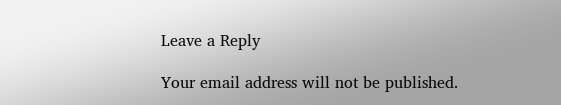Leave a Reply

Your email address will not be published.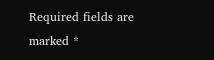Required fields are marked *